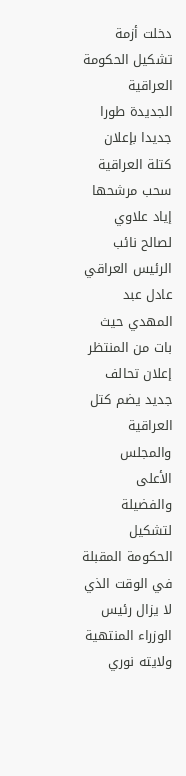دخلت أزمة تشكيل الحكومة العراقية الجديدة طورا جديدا بإعلان كتلة العراقية سحب مرشحها إياد علاوي لصالح نائب الرئيس العراقي عادل عبد المهدي حيث بات من المنتظر إعلان تحالف جديد يضم كتل العراقية والمجلس الأعلى والفضيلة لتشكيل الحكومة المقبلة في الوقت الذي لا يزال رئيس الوزراء المنتهية ولايته نوري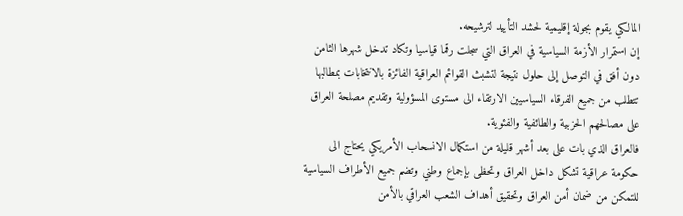المالكي يقوم بجولة إقليمية لحشد التأييد لترشيحه.
إن استمرار الأزمة السياسية في العراق التي سجلت رقما قياسيا وتكاد تدخل شهرها الثامن دون أفق في التوصل إلى حلول نتيجة لتشبث القوائم العراقية الفائزة بالانتخابات بمطالبها تتطلب من جميع الفرقاء السياسيين الارتقاء الى مستوى المسؤولية وتقديم مصلحة العراق على مصالحهم الحزبية والطائفية والفئوية.
فالعراق الذي بات على بعد أشهر قليلة من استكمال الانسحاب الأمريكي يحتاج الى حكومة عراقية تشكل داخل العراق وتحظى بإجماع وطني وتضم جميع الأطراف السياسية للتمكن من ضمان أمن العراق وتحقيق أهداف الشعب العراقي بالأمن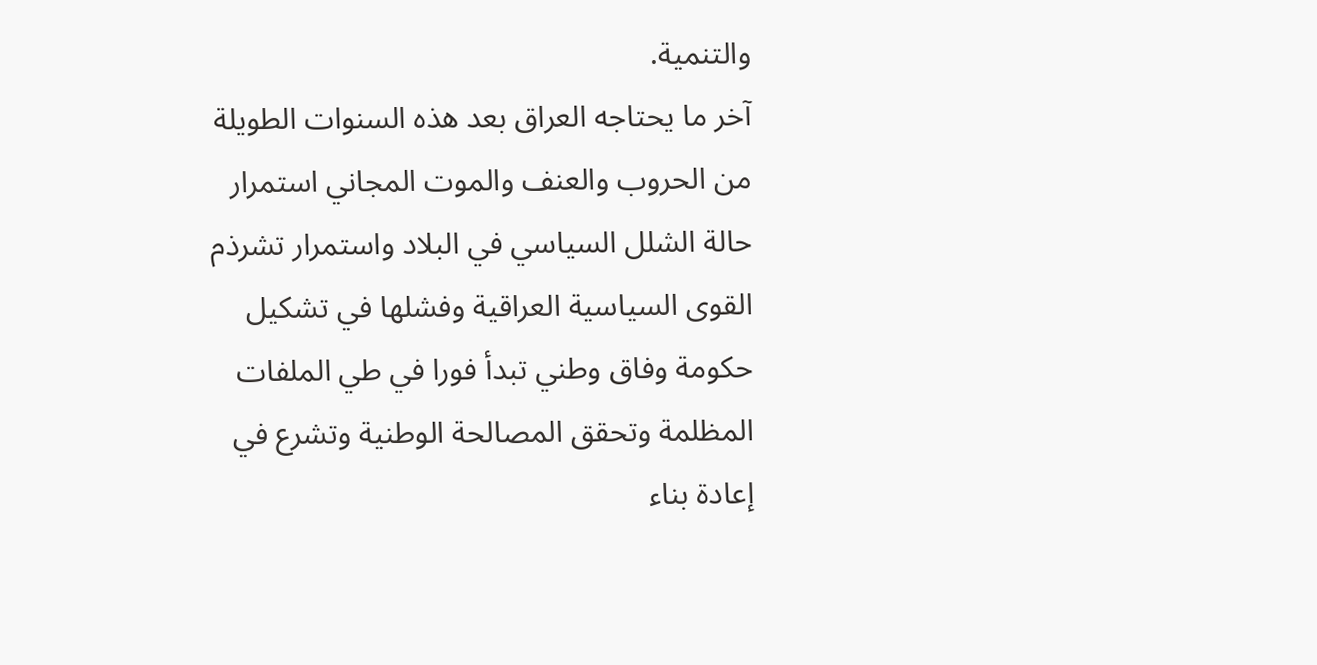والتنمية.
آخر ما يحتاجه العراق بعد هذه السنوات الطويلة من الحروب والعنف والموت المجاني استمرار حالة الشلل السياسي في البلاد واستمرار تشرذم القوى السياسية العراقية وفشلها في تشكيل حكومة وفاق وطني تبدأ فورا في طي الملفات المظلمة وتحقق المصالحة الوطنية وتشرع في إعادة بناء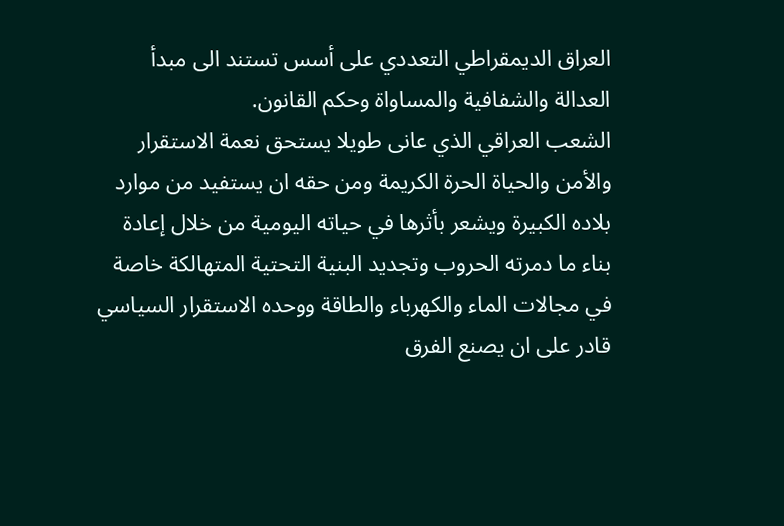العراق الديمقراطي التعددي على أسس تستند الى مبدأ العدالة والشفافية والمساواة وحكم القانون.
الشعب العراقي الذي عانى طويلا يستحق نعمة الاستقرار والأمن والحياة الحرة الكريمة ومن حقه ان يستفيد من موارد بلاده الكبيرة ويشعر بأثرها في حياته اليومية من خلال إعادة بناء ما دمرته الحروب وتجديد البنية التحتية المتهالكة خاصة في مجالات الماء والكهرباء والطاقة ووحده الاستقرار السياسي قادر على ان يصنع الفرق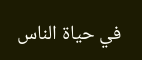في حياة الناس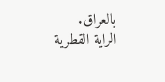بالعراق.
الراية القطرية